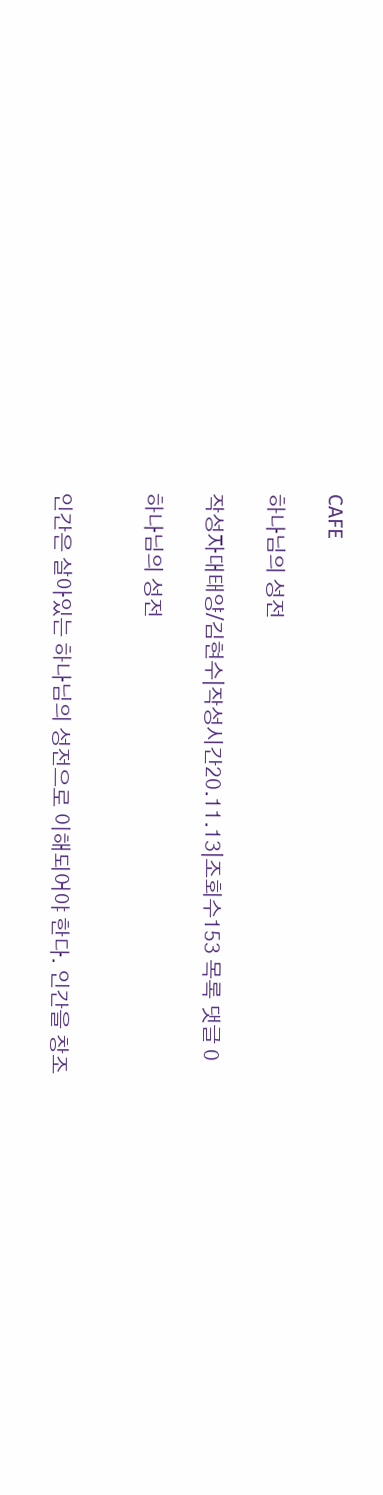CAFE

하나님의 성전

작성자대태양/김현수|작성시간20.11.13|조회수153 목록 댓글 0

하나님의 성전


인간은 살아있는 하나님의 성전으로 이해되어야 한다. 인간을 창조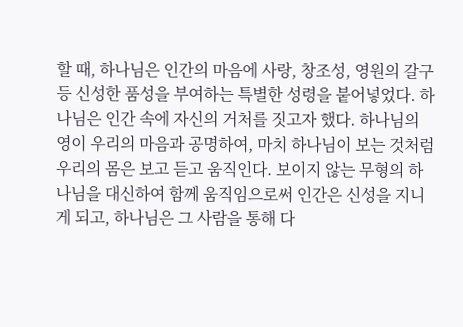할 때, 하나님은 인간의 마음에 사랑, 창조성, 영원의 갈구 등 신성한 품성을 부여하는 특별한 성령을 붙어넣었다. 하나님은 인간 속에 자신의 거처를 짓고자 했다. 하나님의 영이 우리의 마음과 공명하여, 마치 하나님이 보는 것처럼 우리의 몸은 보고 듣고 움직인다. 보이지 않는 무형의 하나님을 대신하여 함께 움직임으로써 인간은 신성을 지니게 되고, 하나님은 그 사람을 통해 다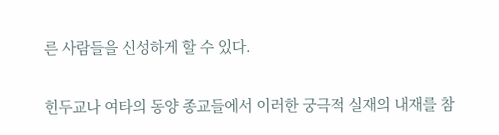른 사람들을 신성하게 할 수 있다.

힌두교나 여타의 동양 종교들에서 이러한 궁극적 실재의 내재를 참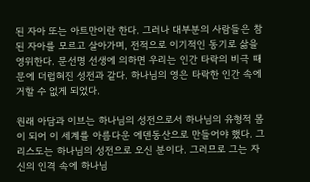된 자아 또는 아트만이란 한다. 그러나 대부분의 사람들은 참된 자아를 모르고 살아가며, 전적으로 이기적인 동기로 삶을 영위한다. 문선명 선생에 의하면 우리는 인간 타락의 비극 때문에 더럽혀진 성전과 같다. 하나님의 영은 타락한 인간 속에 거할 수 없게 되었다.

원래 아담과 이브는 하나님의 성전으로서 하나님의 유형적 몸이 되어 이 세계를 아름다운 에덴동산으로 만들어야 했다. 그리스도는 하나님의 성전으로 오신 분이다. 그러므로 그는 자신의 인격 속에 하나님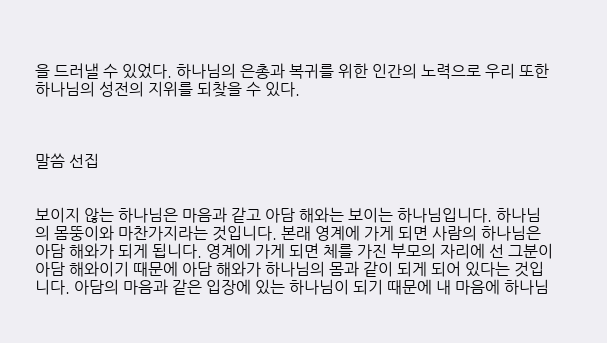을 드러낼 수 있었다. 하나님의 은총과 복귀를 위한 인간의 노력으로 우리 또한 하나님의 성전의 지위를 되찾을 수 있다.



말씀 선집


보이지 않는 하나님은 마음과 같고 아담 해와는 보이는 하나님입니다. 하나님의 몸뚱이와 마찬가지라는 것입니다. 본래 영계에 가게 되면 사람의 하나님은 아담 해와가 되게 됩니다. 영계에 가게 되면 체를 가진 부모의 자리에 선 그분이 아담 해와이기 때문에 아담 해와가 하나님의 몸과 같이 되게 되어 있다는 것입니다. 아담의 마음과 같은 입장에 있는 하나님이 되기 때문에 내 마음에 하나님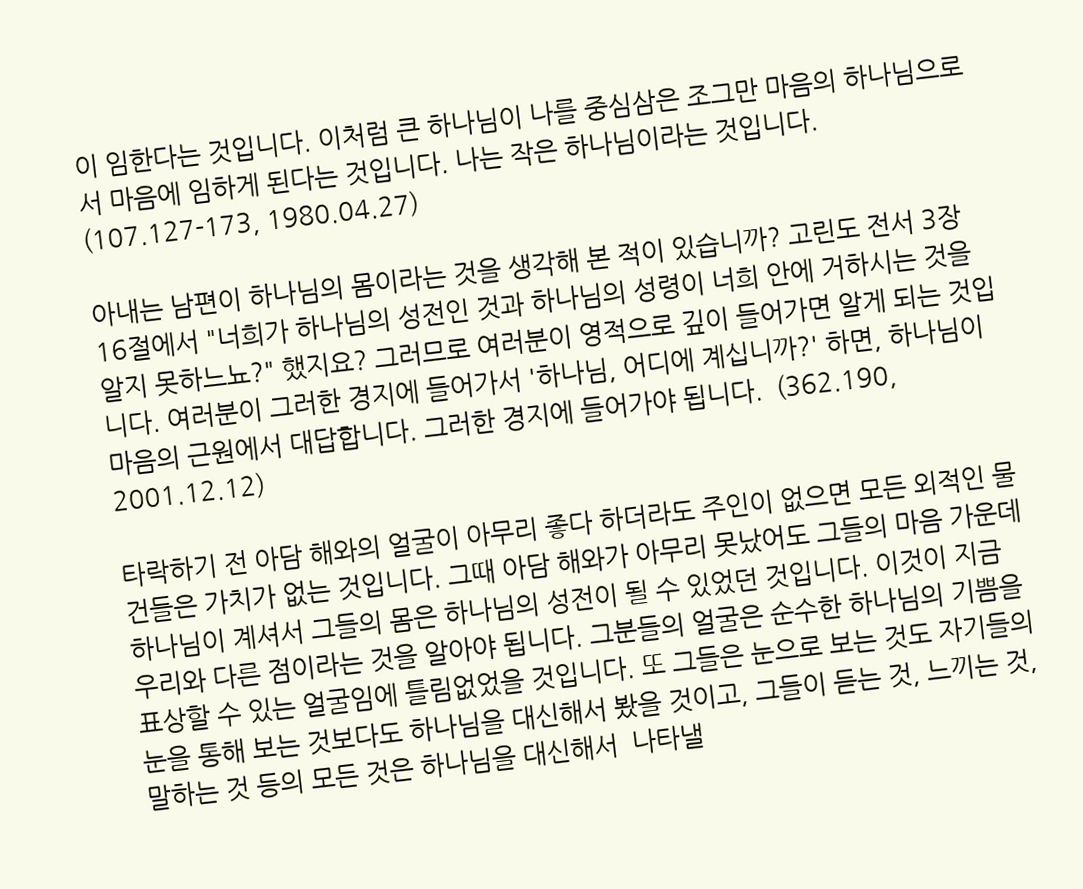이 임한다는 것입니다. 이처럼 큰 하나님이 나를 중심삼은 조그만 마음의 하나님으로서 마음에 임하게 된다는 것입니다. 나는 작은 하나님이라는 것입니다.  (107.127-173, 1980.04.27)

아내는 남편이 하나님의 몸이라는 것을 생각해 본 적이 있습니까? 고린도 전서 3장 16절에서 "너희가 하나님의 성전인 것과 하나님의 성령이 너희 안에 거하시는 것을 알지 못하느뇨?" 했지요? 그러므로 여러분이 영적으로 깊이 들어가면 알게 되는 것입니다. 여러분이 그러한 경지에 들어가서 '하나님, 어디에 계십니까?' 하면, 하나님이 마음의 근원에서 대답합니다. 그러한 경지에 들어가야 됩니다.  (362.190, 2001.12.12)

타락하기 전 아담 해와의 얼굴이 아무리 좋다 하더라도 주인이 없으면 모든 외적인 물건들은 가치가 없는 것입니다. 그때 아담 해와가 아무리 못났어도 그들의 마음 가운데 하나님이 계셔서 그들의 몸은 하나님의 성전이 될 수 있었던 것입니다. 이것이 지금 우리와 다른 점이라는 것을 알아야 됩니다. 그분들의 얼굴은 순수한 하나님의 기쁨을 표상할 수 있는 얼굴임에 틀림없었을 것입니다. 또 그들은 눈으로 보는 것도 자기들의 눈을 통해 보는 것보다도 하나님을 대신해서 봤을 것이고, 그들이 듣는 것, 느끼는 것, 말하는 것 등의 모든 것은 하나님을 대신해서  나타낼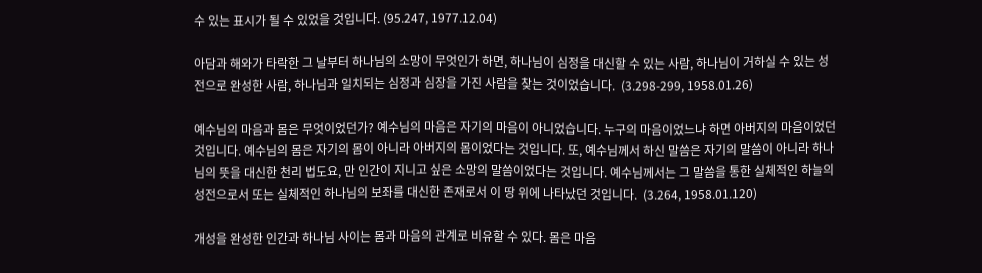수 있는 표시가 될 수 있었을 것입니다. (95.247, 1977.12.04)

아담과 해와가 타락한 그 날부터 하나님의 소망이 무엇인가 하면, 하나님이 심정을 대신할 수 있는 사람, 하나님이 거하실 수 있는 성전으로 완성한 사람, 하나님과 일치되는 심정과 심장을 가진 사람을 찾는 것이었습니다.  (3.298-299, 1958.01.26)

예수님의 마음과 몸은 무엇이었던가? 예수님의 마음은 자기의 마음이 아니었습니다. 누구의 마음이었느냐 하면 아버지의 마음이었던 것입니다. 예수님의 몸은 자기의 몸이 아니라 아버지의 몸이었다는 것입니다. 또, 예수님께서 하신 말씀은 자기의 말씀이 아니라 하나님의 뜻을 대신한 천리 법도요, 만 인간이 지니고 싶은 소망의 말씀이었다는 것입니다. 예수님께서는 그 말씀을 통한 실체적인 하늘의 성전으로서 또는 실체적인 하나님의 보좌를 대신한 존재로서 이 땅 위에 나타났던 것입니다.  (3.264, 1958.01.120)

개성을 완성한 인간과 하나님 사이는 몸과 마음의 관계로 비유할 수 있다. 몸은 마음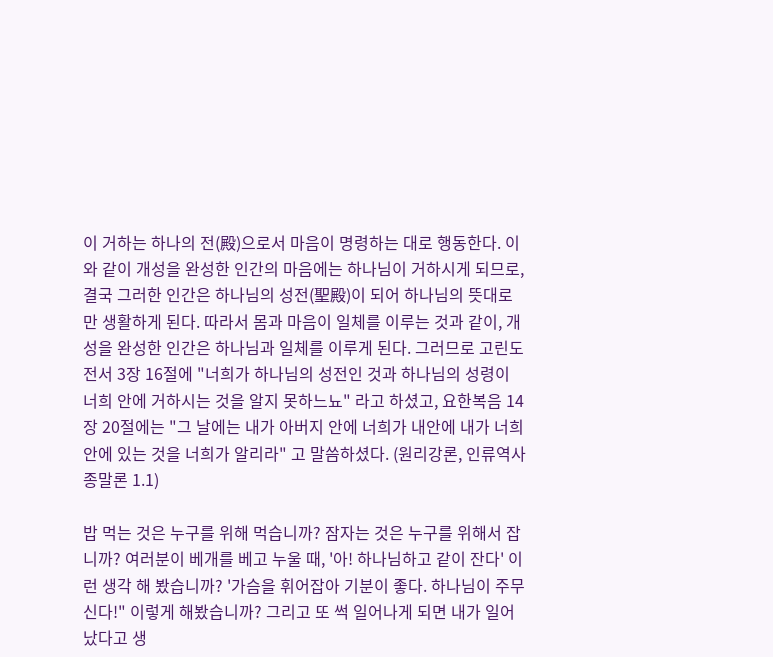이 거하는 하나의 전(殿)으로서 마음이 명령하는 대로 행동한다. 이와 같이 개성을 완성한 인간의 마음에는 하나님이 거하시게 되므로, 결국 그러한 인간은 하나님의 성전(聖殿)이 되어 하나님의 뜻대로만 생활하게 된다. 따라서 몸과 마음이 일체를 이루는 것과 같이, 개성을 완성한 인간은 하나님과 일체를 이루게 된다. 그러므로 고린도 전서 3장 16절에 "너희가 하나님의 성전인 것과 하나님의 성령이 너희 안에 거하시는 것을 알지 못하느뇨" 라고 하셨고, 요한복음 14장 20절에는 "그 날에는 내가 아버지 안에 너희가 내안에 내가 너희 안에 있는 것을 너희가 알리라" 고 말씀하셨다. (원리강론, 인류역사종말론 1.1)

밥 먹는 것은 누구를 위해 먹습니까? 잠자는 것은 누구를 위해서 잡니까? 여러분이 베개를 베고 누울 때, '아! 하나님하고 같이 잔다' 이런 생각 해 봤습니까? '가슴을 휘어잡아 기분이 좋다. 하나님이 주무신다!" 이렇게 해봤습니까? 그리고 또 썩 일어나게 되면 내가 일어났다고 생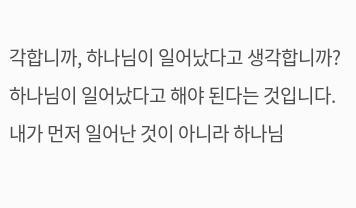각합니까, 하나님이 일어났다고 생각합니까? 하나님이 일어났다고 해야 된다는 것입니다. 내가 먼저 일어난 것이 아니라 하나님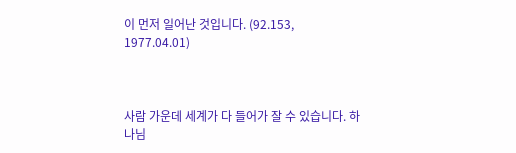이 먼저 일어난 것입니다. (92.153, 1977.04.01)



사람 가운데 세계가 다 들어가 잘 수 있습니다. 하나님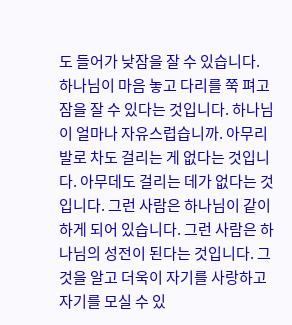도 들어가 낮잠을 잘 수 있습니다. 하나님이 마음 놓고 다리를 쭉 펴고 잠을 잘 수 있다는 것입니다. 하나님이 얼마나 자유스럽습니까. 아무리 발로 차도 걸리는 게 없다는 것입니다. 아무데도 걸리는 데가 없다는 것입니다. 그런 사람은 하나님이 같이 하게 되어 있습니다. 그런 사람은 하나님의 성전이 된다는 것입니다. 그것을 알고 더욱이 자기를 사랑하고 자기를 모실 수 있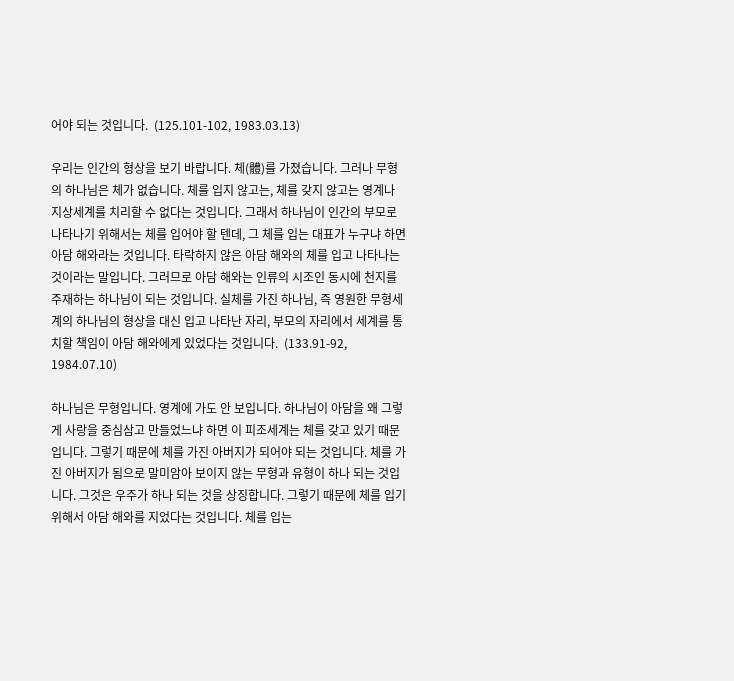어야 되는 것입니다.  (125.101-102, 1983.03.13)

우리는 인간의 형상을 보기 바랍니다. 체(體)를 가졌습니다. 그러나 무형의 하나님은 체가 없습니다. 체를 입지 않고는, 체를 갖지 않고는 영계나 지상세계를 치리할 수 없다는 것입니다. 그래서 하나님이 인간의 부모로 나타나기 위해서는 체를 입어야 할 텐데, 그 체를 입는 대표가 누구냐 하면 아담 해와라는 것입니다. 타락하지 않은 아담 해와의 체를 입고 나타나는 것이라는 말입니다. 그러므로 아담 해와는 인류의 시조인 동시에 천지를 주재하는 하나님이 되는 것입니다. 실체를 가진 하나님, 즉 영원한 무형세계의 하나님의 형상을 대신 입고 나타난 자리, 부모의 자리에서 세계를 통치할 책임이 아담 해와에게 있었다는 것입니다.  (133.91-92, 1984.07.10)

하나님은 무형입니다. 영계에 가도 안 보입니다. 하나님이 아담을 왜 그렇게 사랑을 중심삼고 만들었느냐 하면 이 피조세계는 체를 갖고 있기 때문입니다. 그렇기 때문에 체를 가진 아버지가 되어야 되는 것입니다. 체를 가진 아버지가 됨으로 말미암아 보이지 않는 무형과 유형이 하나 되는 것입니다. 그것은 우주가 하나 되는 것을 상징합니다. 그렇기 때문에 체를 입기 위해서 아담 해와를 지었다는 것입니다. 체를 입는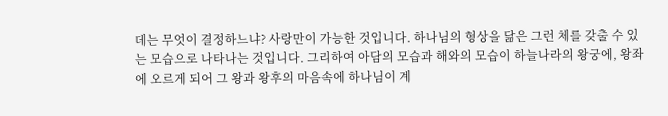데는 무엇이 결정하느냐? 사랑만이 가능한 것입니다. 하나님의 형상을 닮은 그런 체를 갖출 수 있는 모습으로 나타나는 것입니다. 그리하여 아담의 모습과 해와의 모습이 하늘나라의 왕궁에, 왕좌에 오르게 되어 그 왕과 왕후의 마음속에 하나님이 계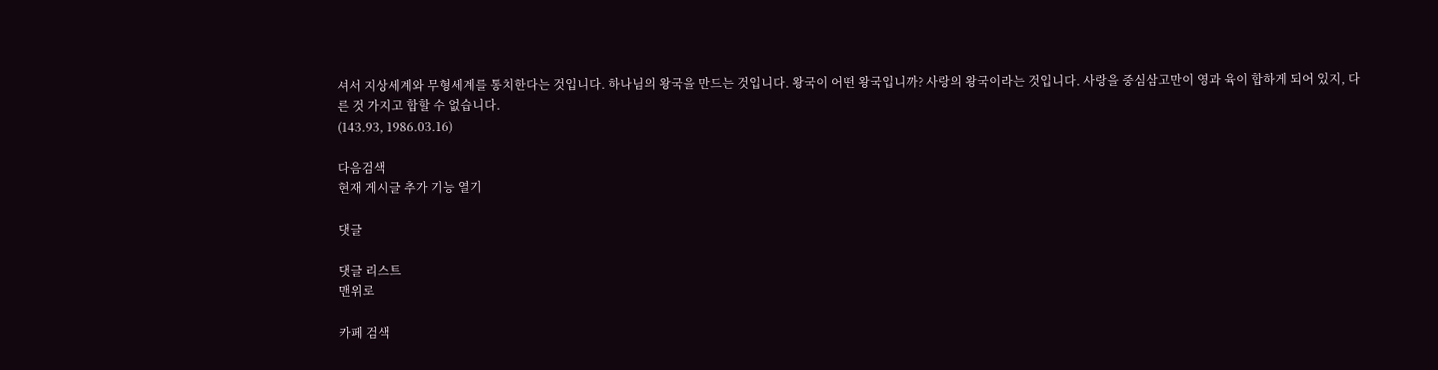셔서 지상세계와 무형세계를 통치한다는 것입니다. 하나님의 왕국을 만드는 것입니다. 왕국이 어떤 왕국입니까? 사랑의 왕국이라는 것입니다. 사랑을 중심삼고만이 영과 육이 합하게 되어 있지, 다른 것 가지고 합할 수 없습니다.
(143.93, 1986.03.16)

다음검색
현재 게시글 추가 기능 열기

댓글

댓글 리스트
맨위로

카페 검색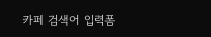카페 검색어 입력폼